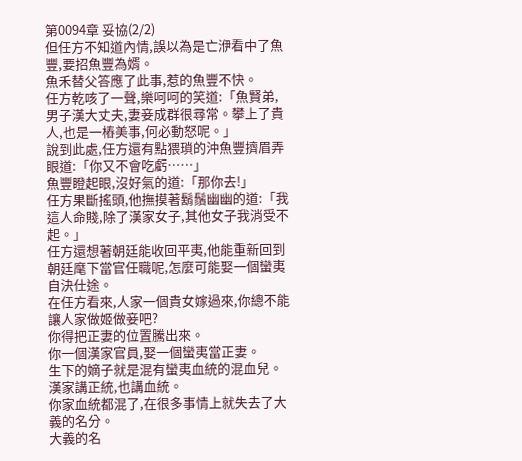第0094章 妥協(2/2)
但任方不知道內情,誤以為是亡洢看中了魚豐,要招魚豐為婿。
魚禾替父答應了此事,惹的魚豐不快。
任方乾咳了一聲,樂呵呵的笑道:「魚賢弟,男子漢大丈夫,妻妾成群很尋常。攀上了貴人,也是一樁美事,何必動怒呢。」
說到此處,任方還有點猥瑣的沖魚豐擠眉弄眼道:「你又不會吃虧……」
魚豐瞪起眼,沒好氣的道:「那你去!」
任方果斷搖頭,他撫摸著鬍鬚幽幽的道:「我這人命賤,除了漢家女子,其他女子我消受不起。」
任方還想著朝廷能收回平夷,他能重新回到朝廷麾下當官任職呢,怎麼可能娶一個蠻夷自決仕途。
在任方看來,人家一個貴女嫁過來,你總不能讓人家做姬做妾吧?
你得把正妻的位置騰出來。
你一個漢家官員,娶一個蠻夷當正妻。
生下的嫡子就是混有蠻夷血統的混血兒。
漢家講正統,也講血統。
你家血統都混了,在很多事情上就失去了大義的名分。
大義的名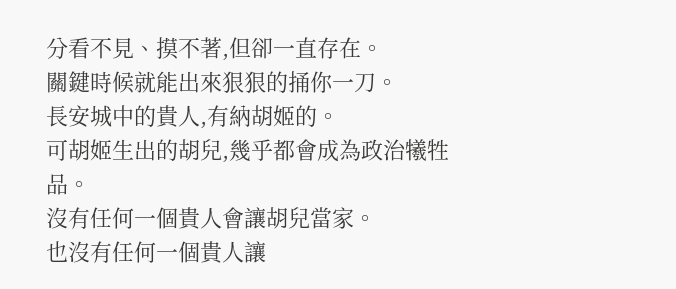分看不見、摸不著,但卻一直存在。
關鍵時候就能出來狠狠的捅你一刀。
長安城中的貴人,有納胡姬的。
可胡姬生出的胡兒,幾乎都會成為政治犧牲品。
沒有任何一個貴人會讓胡兒當家。
也沒有任何一個貴人讓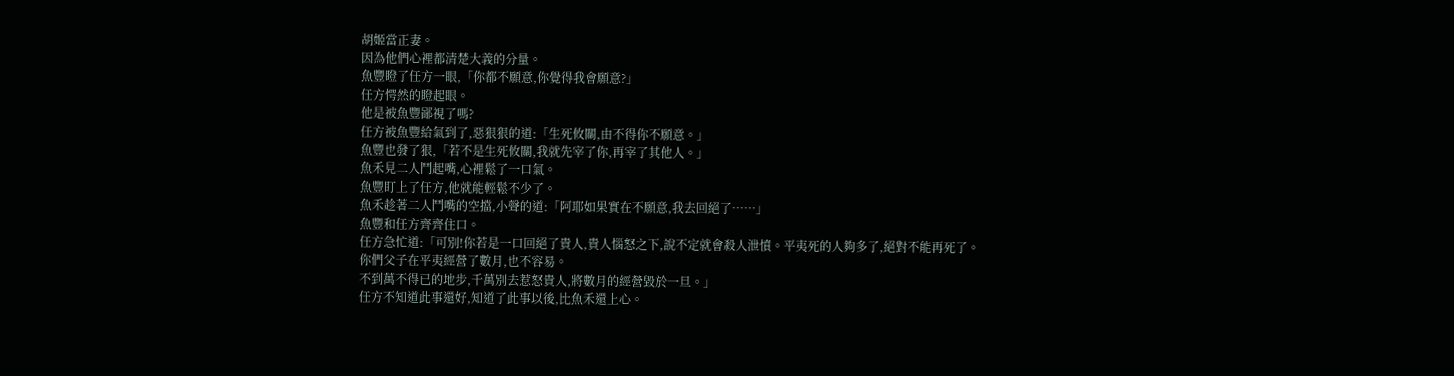胡姬當正妻。
因為他們心裡都清楚大義的分量。
魚豐瞪了任方一眼,「你都不願意,你覺得我會願意?」
任方愕然的瞪起眼。
他是被魚豐鄙視了嗎?
任方被魚豐給氣到了,惡狠狠的道:「生死攸關,由不得你不願意。」
魚豐也發了狠,「若不是生死攸關,我就先宰了你,再宰了其他人。」
魚禾見二人鬥起嘴,心裡鬆了一口氣。
魚豐盯上了任方,他就能輕鬆不少了。
魚禾趁著二人鬥嘴的空擋,小聲的道:「阿耶如果實在不願意,我去回絕了……」
魚豐和任方齊齊住口。
任方急忙道:「可別!你若是一口回絕了貴人,貴人惱怒之下,說不定就會殺人泄憤。平夷死的人夠多了,絕對不能再死了。
你們父子在平夷經營了數月,也不容易。
不到萬不得已的地步,千萬別去惹怒貴人,將數月的經營毀於一旦。」
任方不知道此事還好,知道了此事以後,比魚禾還上心。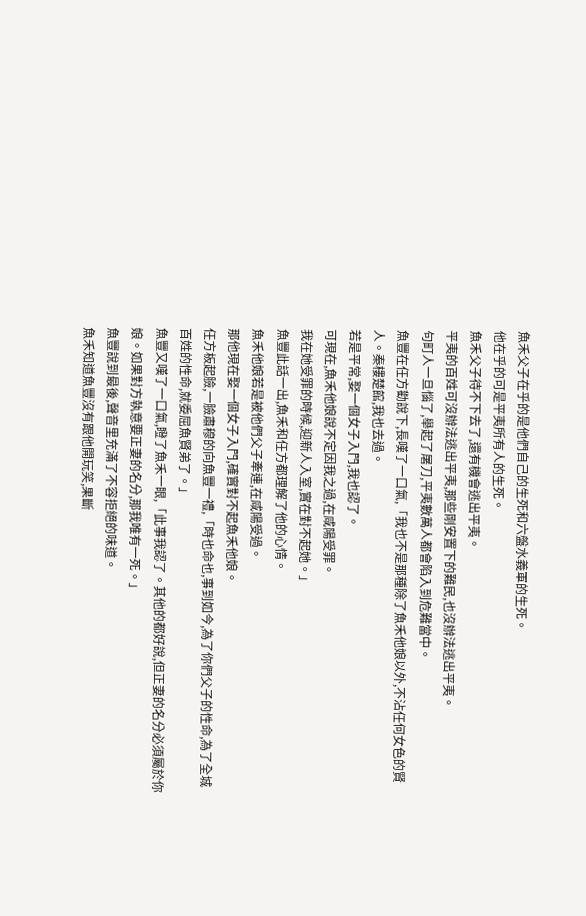魚禾父子在乎的是他們自己的生死和六盤水義軍的生死。
他在乎的可是平夷所有人的生死。
魚禾父子待不下去了,還有機會逃出平夷。
平夷的百姓可沒辦法逃出平夷,那些剛安置下的難民,也沒辦法逃出平夷。
句町人一旦惱了,舉起了屠刀,平夷數萬人都會陷入到危難當中。
魚豐在任方勸說下,長嘆了一口氣,「我也不是那種除了魚禾他娘以外,不沾任何女色的賢人。秦樓楚館,我也去過。
若是平常,娶一個女子入門,我也認了。
可現在,魚禾他娘說不定因我之過,在咸陽受罪。
我在她受罪的時候,迎新人入室,實在對不起她。」
魚豐此話一出,魚禾和任方都理解了他的心情。
魚禾他娘若是被他們父子牽連,在咸陽受過。
那他現在娶一個女子入門,確實對不起魚禾他娘。
任方板起臉,一臉肅穆的向魚豐一禮,「時也命也,事到如今,為了你們父子的性命,為了全城百姓的性命,就委屈魚賢弟了。」
魚豐又嘆了一口氣,瞪了魚禾一眼,「此事我認了。其他的都好說,但正妻的名分必須屬於你娘。如果對方執意要正妻的名分,那我唯有一死。」
魚豐說到最後,聲音里充滿了不容拒絕的味道。
魚禾知道魚豐沒有跟他開玩笑,果斷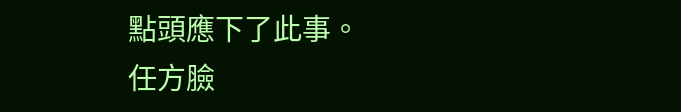點頭應下了此事。
任方臉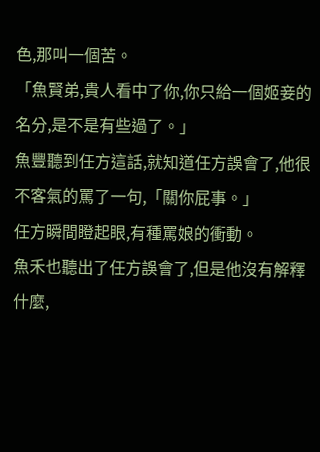色,那叫一個苦。
「魚賢弟,貴人看中了你,你只給一個姬妾的名分,是不是有些過了。」
魚豐聽到任方這話,就知道任方誤會了,他很不客氣的罵了一句,「關你屁事。」
任方瞬間瞪起眼,有種罵娘的衝動。
魚禾也聽出了任方誤會了,但是他沒有解釋什麼,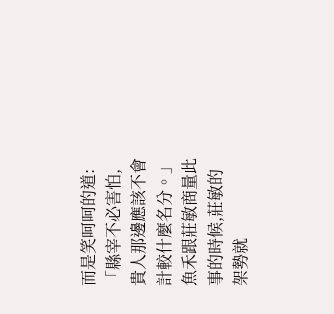而是笑呵呵的道:「縣宰不必害怕,貴人那邊應該不會計較什麼名分。」
魚禾跟莊敏商量此事的時候,莊敏的架勢就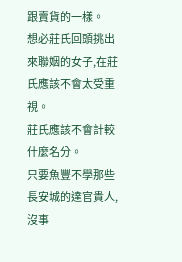跟賣貨的一樣。
想必莊氏回頭挑出來聯姻的女子,在莊氏應該不會太受重視。
莊氏應該不會計較什麼名分。
只要魚豐不學那些長安城的達官貴人,沒事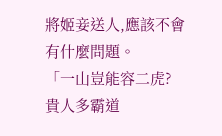將姬妾送人,應該不會有什麼問題。
「一山豈能容二虎?貴人多霸道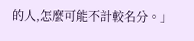的人,怎麼可能不計較名分。」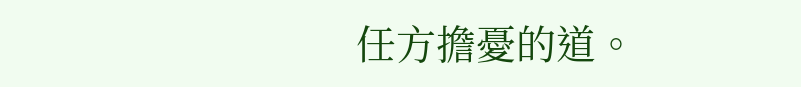任方擔憂的道。